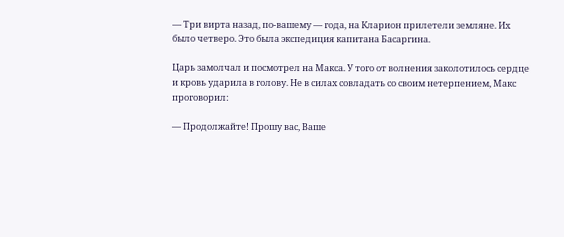— Три вирта назад, по-вашему — года, на Кларион прилетели земляне. Их было четверо. Это была экспедиция капитана Басаргина.

Царь замолчал и посмотрел на Макса. У того от волнения заколотилось сердце и кровь ударила в голову. Не в силах совладать со своим нетерпением, Макс проговорил:

— Продолжайте! Прошу вас, Ваше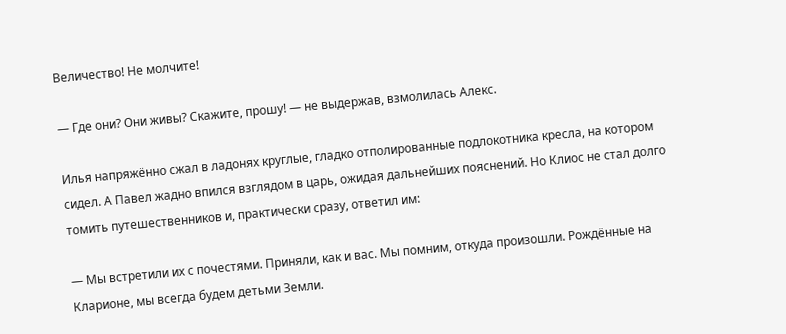Величество! Не молчите!

— Где они? Они живы? Скажите, прошу! — не выдержав, взмолилась Алекс.

Илья напряжённо сжал в ладонях круглые, гладко отполированные подлокотника кресла, на котором сидел. А Павел жадно впился взглядом в царь, ожидая дальнейших пояснений. Но Клиос не стал долго томить путешественников и, практически сразу, ответил им:

— Мы встретили их с почестями. Приняли, как и вас. Мы помним, откуда произошли. Рождённые на Кларионе, мы всегда будем детьми Земли.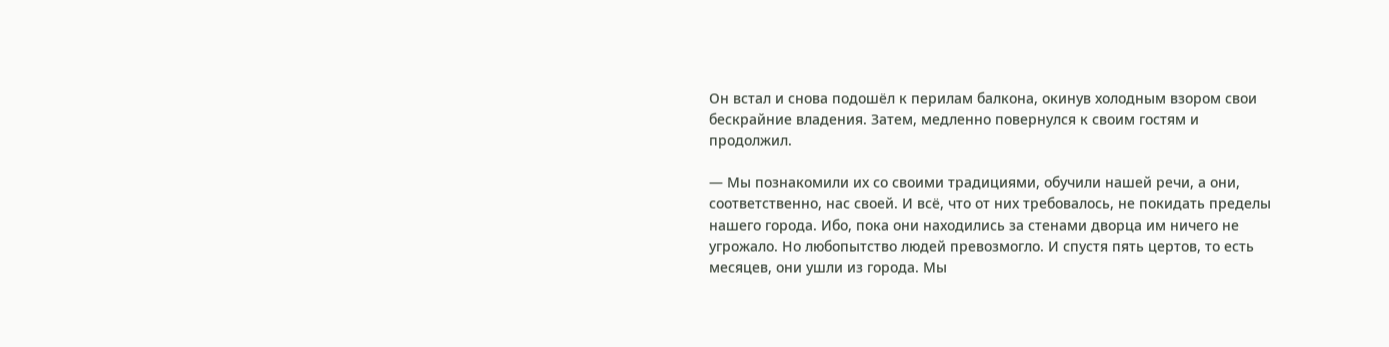Он встал и снова подошёл к перилам балкона, окинув холодным взором свои бескрайние владения. Затем, медленно повернулся к своим гостям и продолжил.

— Мы познакомили их со своими традициями, обучили нашей речи, а они, соответственно, нас своей. И всё, что от них требовалось, не покидать пределы нашего города. Ибо, пока они находились за стенами дворца им ничего не угрожало. Но любопытство людей превозмогло. И спустя пять цертов, то есть месяцев, они ушли из города. Мы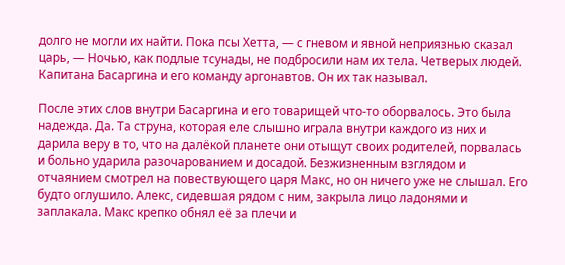долго не могли их найти. Пока псы Хетта, — с гневом и явной неприязнью сказал царь, — Ночью, как подлые тсунады, не подбросили нам их тела. Четверых людей. Капитана Басаргина и его команду аргонавтов. Он их так называл.

После этих слов внутри Басаргина и его товарищей что-то оборвалось. Это была надежда. Да. Та струна, которая еле слышно играла внутри каждого из них и дарила веру в то, что на далёкой планете они отыщут своих родителей, порвалась и больно ударила разочарованием и досадой. Безжизненным взглядом и отчаянием смотрел на повествующего царя Макс, но он ничего уже не слышал. Его будто оглушило. Алекс, сидевшая рядом с ним, закрыла лицо ладонями и заплакала. Макс крепко обнял её за плечи и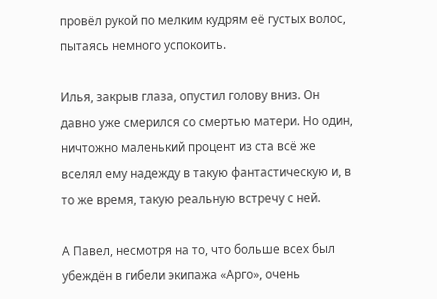провёл рукой по мелким кудрям её густых волос, пытаясь немного успокоить.

Илья, закрыв глаза, опустил голову вниз. Он давно уже смерился со смертью матери. Но один, ничтожно маленький процент из ста всё же вселял ему надежду в такую фантастическую и, в то же время, такую реальную встречу с ней.

А Павел, несмотря на то, что больше всех был убеждён в гибели экипажа «Арго», очень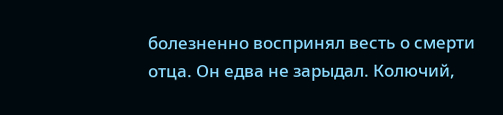болезненно воспринял весть о смерти отца. Он едва не зарыдал. Колючий,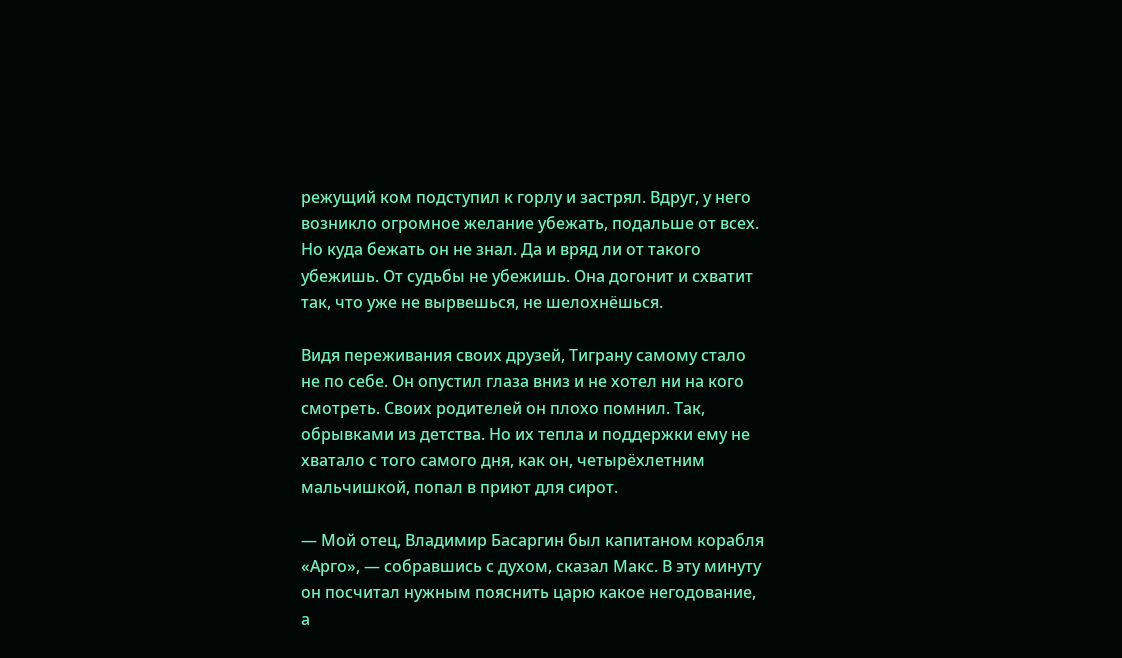режущий ком подступил к горлу и застрял. Вдруг, у него возникло огромное желание убежать, подальше от всех. Но куда бежать он не знал. Да и вряд ли от такого убежишь. От судьбы не убежишь. Она догонит и схватит так, что уже не вырвешься, не шелохнёшься.

Видя переживания своих друзей, Тиграну самому стало не по себе. Он опустил глаза вниз и не хотел ни на кого смотреть. Своих родителей он плохо помнил. Так, обрывками из детства. Но их тепла и поддержки ему не хватало с того самого дня, как он, четырёхлетним мальчишкой, попал в приют для сирот.

— Мой отец, Владимир Басаргин был капитаном корабля «Арго», — собравшись с духом, сказал Макс. В эту минуту он посчитал нужным пояснить царю какое негодование, а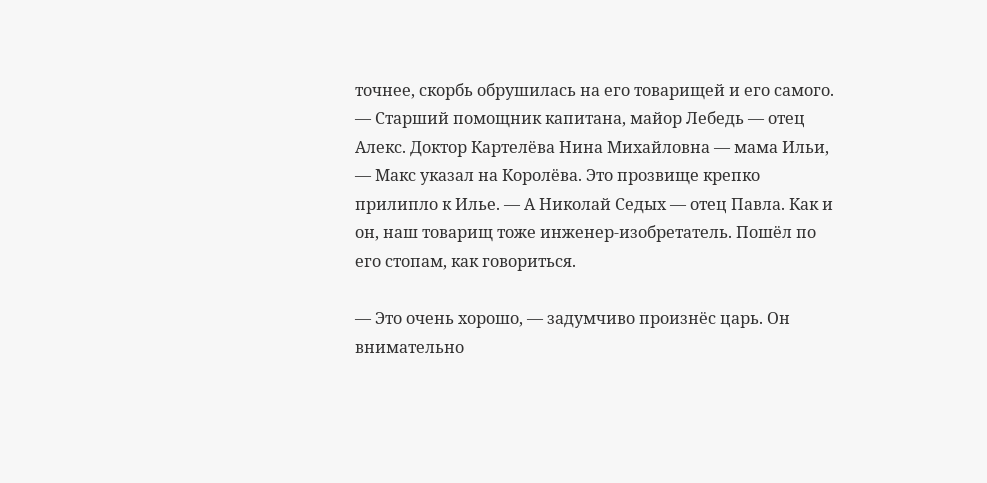точнее, скорбь обрушилась на его товарищей и его самого. — Старший помощник капитана, майор Лебедь — отец Алекс. Доктор Картелёва Нина Михайловна — мама Ильи, — Макс указал на Королёва. Это прозвище крепко прилипло к Илье. — А Николай Седых — отец Павла. Как и он, наш товарищ тоже инженер-изобретатель. Пошёл по его стопам, как говориться.

— Это очень хорошо, — задумчиво произнёс царь. Он внимательно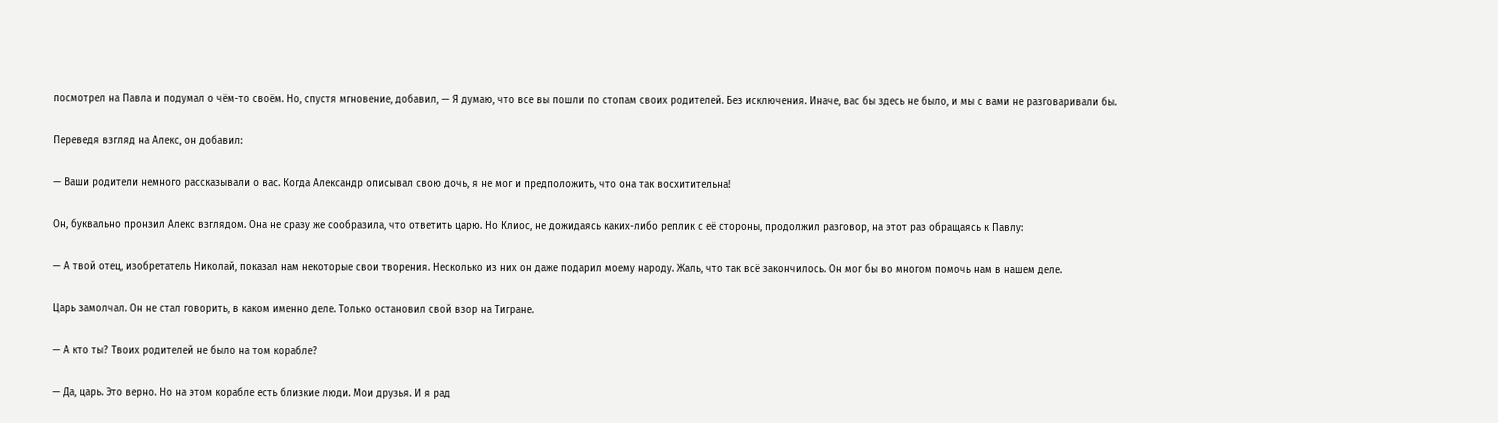посмотрел на Павла и подумал о чём-то своём. Но, спустя мгновение, добавил, — Я думаю, что все вы пошли по стопам своих родителей. Без исключения. Иначе, вас бы здесь не было, и мы с вами не разговаривали бы.

Переведя взгляд на Алекс, он добавил:

— Ваши родители немного рассказывали о вас. Когда Александр описывал свою дочь, я не мог и предположить, что она так восхитительна!

Он, буквально пронзил Алекс взглядом. Она не сразу же сообразила, что ответить царю. Но Клиос, не дожидаясь каких-либо реплик с её стороны, продолжил разговор, на этот раз обращаясь к Павлу:

— А твой отец, изобретатель Николай, показал нам некоторые свои творения. Несколько из них он даже подарил моему народу. Жаль, что так всё закончилось. Он мог бы во многом помочь нам в нашем деле.

Царь замолчал. Он не стал говорить, в каком именно деле. Только остановил свой взор на Тигране.

— А кто ты? Твоих родителей не было на том корабле?

— Да, царь. Это верно. Но на этом корабле есть близкие люди. Мои друзья. И я рад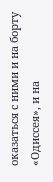оказаться с ними и на борту «Одиссея», и на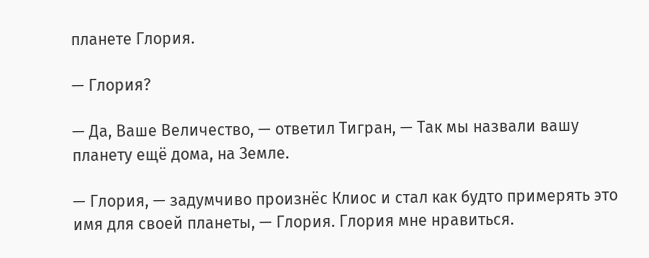планете Глория.

— Глория?

— Да, Ваше Величество, — ответил Тигран, — Так мы назвали вашу планету ещё дома, на Земле.

— Глория, — задумчиво произнёс Клиос и стал как будто примерять это имя для своей планеты, — Глория. Глория мне нравиться.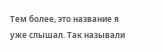Тем более, это название я уже слышал. Так называли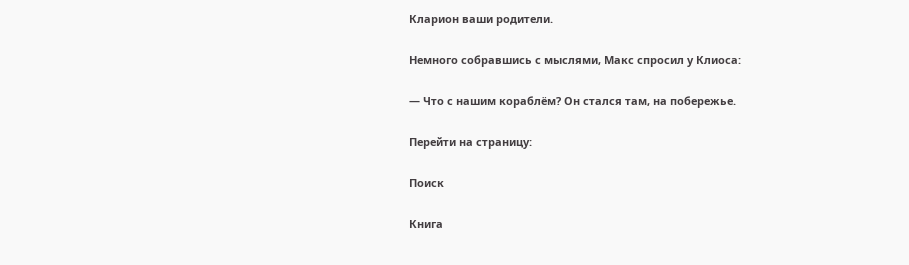Кларион ваши родители.

Немного собравшись с мыслями, Макс спросил у Клиоса:

— Что с нашим кораблём? Он стался там, на побережье.

Перейти на страницу:

Поиск

Книга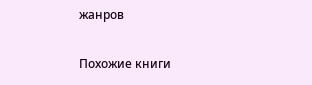жанров

Похожие книги